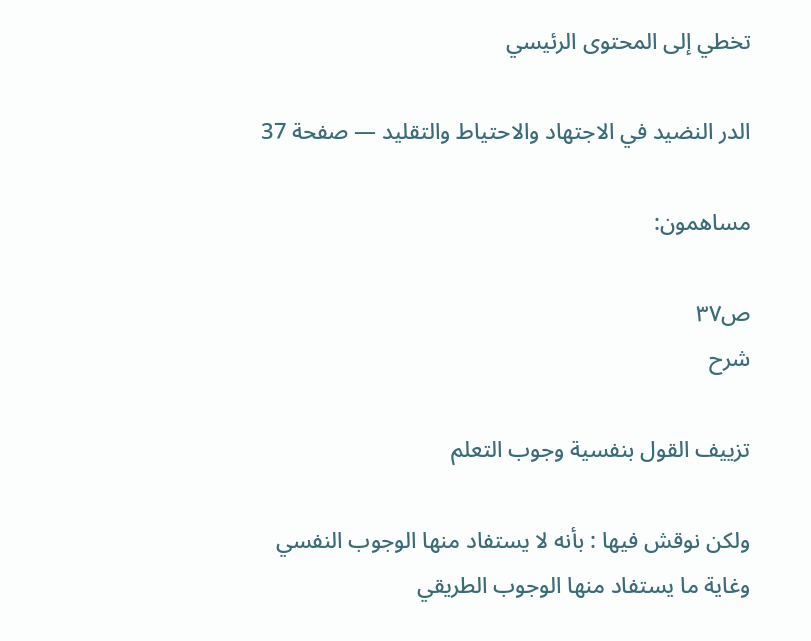تخطي إلى المحتوى الرئيسي

الدر النضيد في الاجتهاد والاحتياط والتقليد — صفحة 37

مساهمون:

ص٣٧
شرح

تزييف القول بنفسية وجوب التعلم

ولكن نوقش فيها : بأنه لا يستفاد منها الوجوب النفسي وغاية ما يستفاد منها الوجوب الطريقي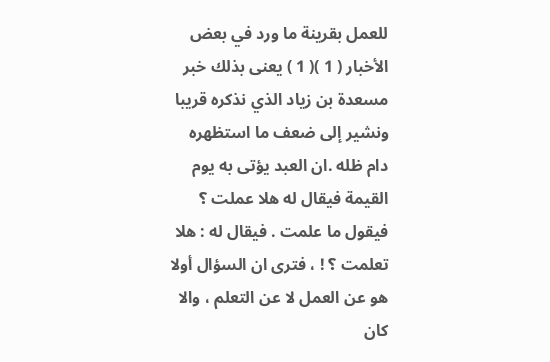للعمل بقرينة ما ورد في بعض الأخبار ( 1 )( 1 ) يعنى بذلك خبر مسعدة بن زياد الذي نذكره قريبا ونشير إلى ضعف ما استظهره دام ظله .ان العبد يؤتى به يوم القيمة فيقال له هلا عملت ؟ فيقول ما علمت . فيقال له : هلا تعلمت ؟ ! ، فترى ان السؤال أولا هو عن العمل لا عن التعلم ، والا كان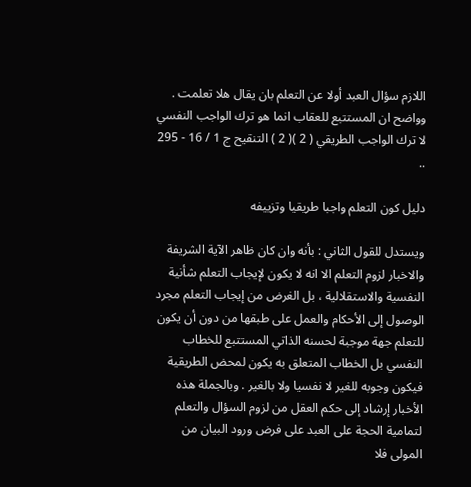اللازم سؤال العبد أولا عن التعلم بان يقال هلا تعلمت . وواضح ان المستتبع للعقاب انما هو ترك الواجب النفسي لا ترك الواجب الطريقي ( 2 )( 2 ) التنقيح ج 1 / 16 - 295 ..

دليل كون التعلم واجبا طريقيا وتزييفه

ويستدل للقول الثاني : بأنه وان كان ظاهر الآية الشريفة والاخبار لزوم التعلم الا انه لا يكون لإيجاب التعلم شأنية النفسية والاستقلالية ، بل الغرض من إيجاب التعلم مجرد الوصول إلى الأحكام والعمل على طبقها من دون أن يكون للتعلم جهة موجبة لحسنه الذاتي المستتبع للخطاب النفسي بل الخطاب المتعلق به يكون لمحض الطريقية فيكون وجوبه للغير لا نفسيا ولا بالغير . وبالجملة هذه الأخبار إرشاد إلى حكم العقل من لزوم السؤال والتعلم لتمامية الحجة على العبد على فرض ورود البيان من المولى فلا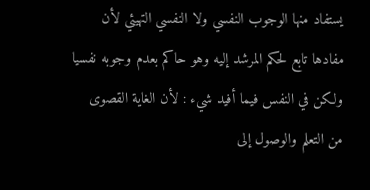يستفاد منها الوجوب النفسي ولا النفسي التهيئي لأن مفادها تابع لحكم المرشد إليه وهو حاكم بعدم وجوبه نفسيا ولكن في النفس فيما أفيد شيء : لأن الغاية القصوى من التعلم والوصول إلى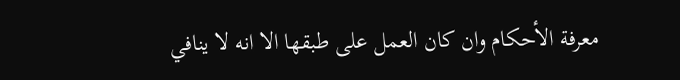معرفة الأحكام وان كان العمل على طبقها الا انه لا ينافي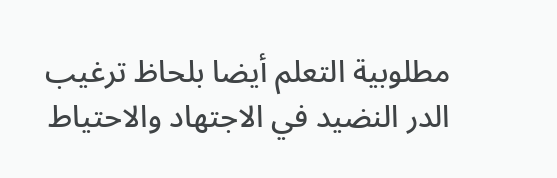مطلوبية التعلم أيضا بلحاظ ترغيب
الدر النضيد في الاجتهاد والاحتياط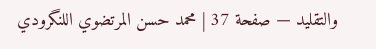والتقليد — صفحة 37 | محمد حسن المرتضوي اللنگرودي